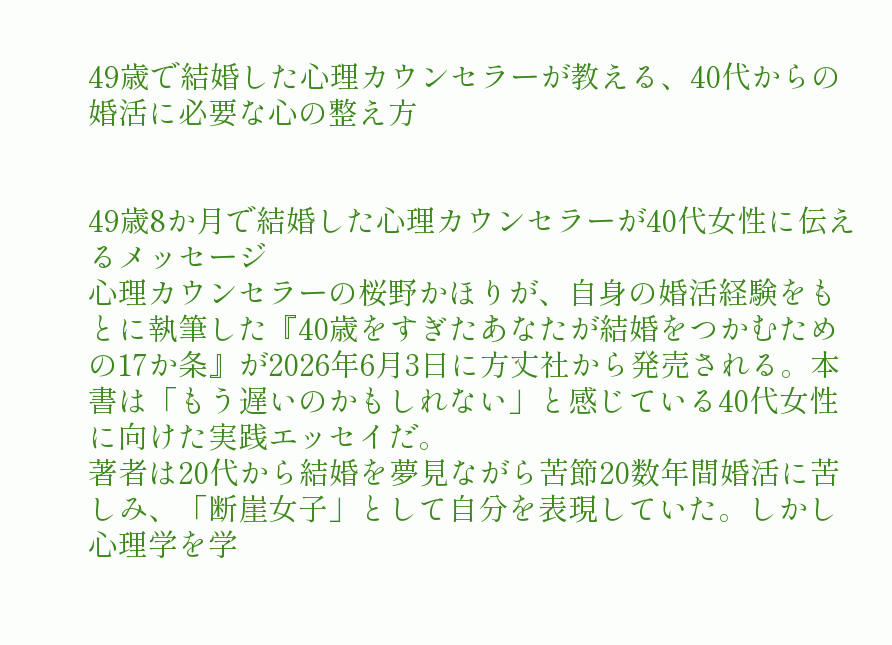49歳で結婚した心理カウンセラーが教える、40代からの婚活に必要な心の整え方


49歳8か月で結婚した心理カウンセラーが40代女性に伝えるメッセージ
心理カウンセラーの桜野かほりが、自身の婚活経験をもとに執筆した『40歳をすぎたあなたが結婚をつかむための17か条』が2026年6月3日に方丈社から発売される。本書は「もう遅いのかもしれない」と感じている40代女性に向けた実践エッセイだ。
著者は20代から結婚を夢見ながら苦節20数年間婚活に苦しみ、「断崖女子」として自分を表現していた。しかし心理学を学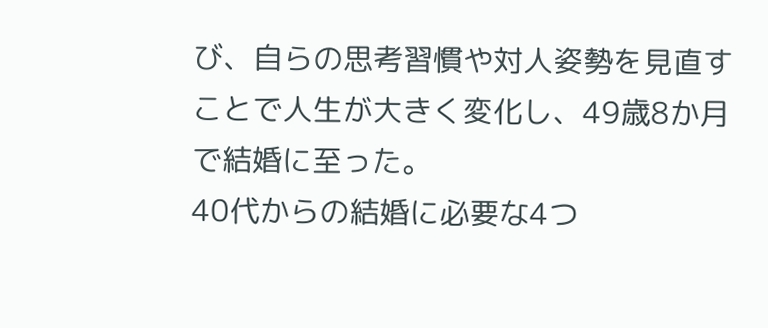び、自らの思考習慣や対人姿勢を見直すことで人生が大きく変化し、49歳8か月で結婚に至った。
40代からの結婚に必要な4つ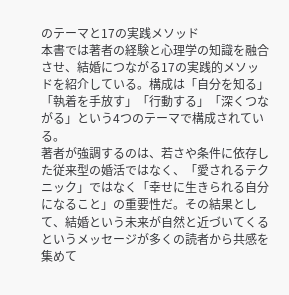のテーマと17の実践メソッド
本書では著者の経験と心理学の知識を融合させ、結婚につながる17の実践的メソッドを紹介している。構成は「自分を知る」「執着を手放す」「行動する」「深くつながる」という4つのテーマで構成されている。
著者が強調するのは、若さや条件に依存した従来型の婚活ではなく、「愛されるテクニック」ではなく「幸せに生きられる自分になること」の重要性だ。その結果として、結婚という未来が自然と近づいてくるというメッセージが多くの読者から共感を集めて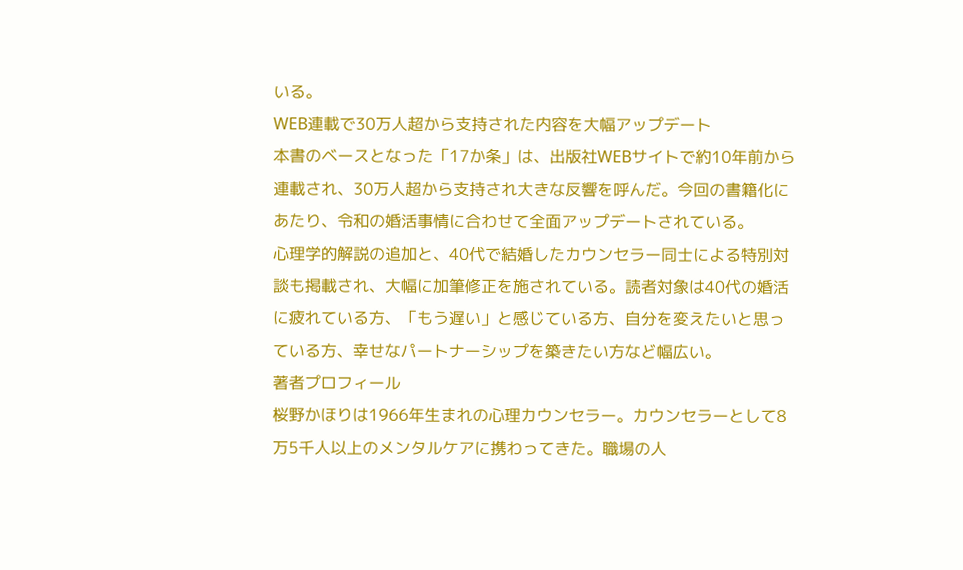いる。
WEB連載で30万人超から支持された内容を大幅アップデート
本書のベースとなった「17か条」は、出版社WEBサイトで約10年前から連載され、30万人超から支持され大きな反響を呼んだ。今回の書籍化にあたり、令和の婚活事情に合わせて全面アップデートされている。
心理学的解説の追加と、40代で結婚したカウンセラー同士による特別対談も掲載され、大幅に加筆修正を施されている。読者対象は40代の婚活に疲れている方、「もう遅い」と感じている方、自分を変えたいと思っている方、幸せなパートナーシップを築きたい方など幅広い。
著者プロフィール
桜野かほりは1966年生まれの心理カウンセラー。カウンセラーとして8万5千人以上のメンタルケアに携わってきた。職場の人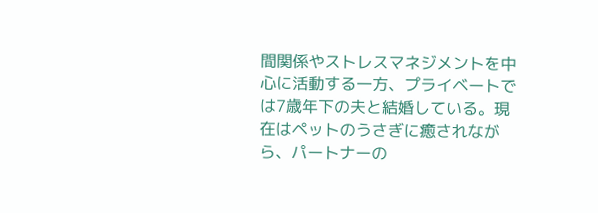間関係やストレスマネジメントを中心に活動する一方、プライベートでは7歳年下の夫と結婚している。現在はペットのうさぎに癒されながら、パートナーの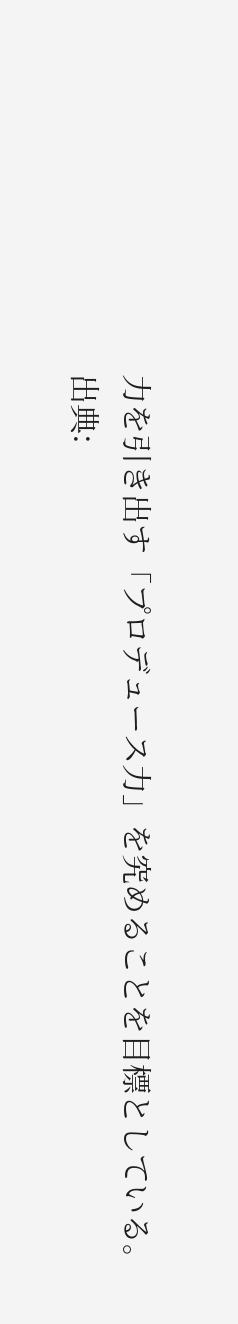力を引き出す「プロデュース力」を究めることを目標としている。
出典: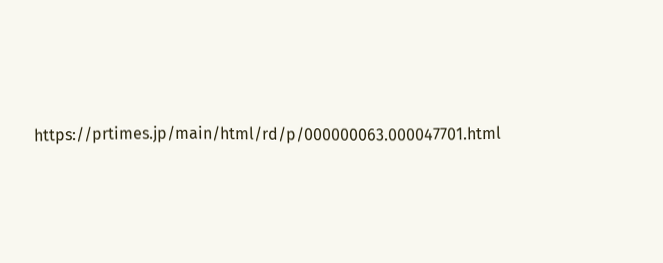https://prtimes.jp/main/html/rd/p/000000063.000047701.html